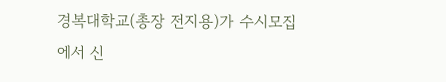경복대학교(총장 전지용)가 수시모집에서 신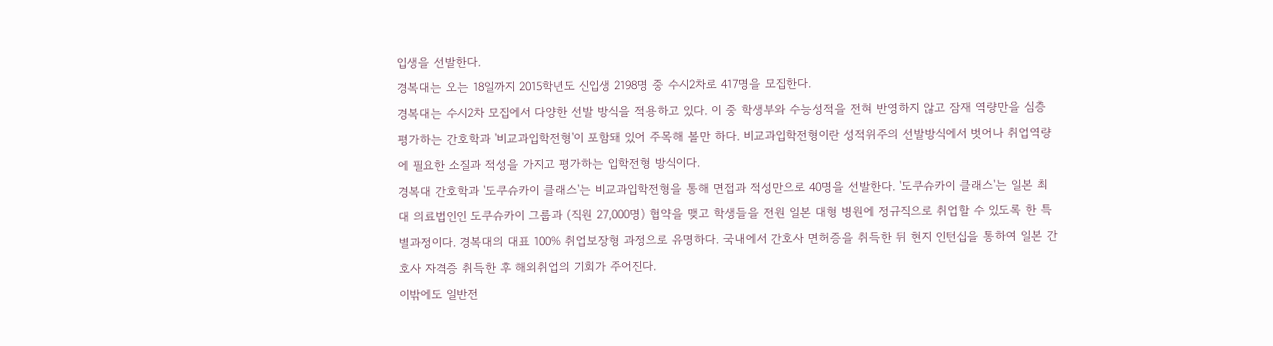입생을 선발한다.
경복대는 오는 18일까지 2015학년도 신입생 2198명 중 수시2차로 417명을 모집한다.
경복대는 수시2차 모집에서 다양한 선발 방식을 적용하고 있다. 이 중 학생부와 수능성적을 전혀 반영하지 않고 잠재 역량만을 심층 평가하는 간호학과 '비교과입학전형'이 포함돼 있어 주목해 볼만 하다. 비교과입학전형이란 성적위주의 선발방식에서 벗어나 취업역량에 필요한 소질과 적성을 가지고 평가하는 입학전형 방식이다.
경복대 간호학과 '도쿠슈카이 클래스'는 비교과입학전형을 통해 면접과 적성만으로 40명을 선발한다. '도쿠슈카이 클래스'는 일본 최대 의료법인인 도쿠슈카이 그룹과 (직원 27,000명) 협약을 맺고 학생들을 전원 일본 대형 병원에 정규직으로 취업할 수 있도록 한 특별과정이다. 경복대의 대표 100% 취업보장형 과정으로 유명하다. 국내에서 간호사 면허증을 취득한 뒤 현지 인턴십을 통하여 일본 간호사 자격증 취득한 후 해외취업의 기회가 주어진다.
이밖에도 일반전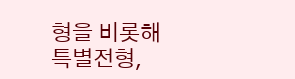형을 비롯해 특별전형,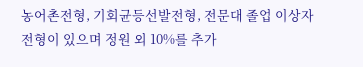농어촌전형, 기회균등선발전형, 전문대 졸업 이상자 전형이 있으며 정원 외 10%를 추가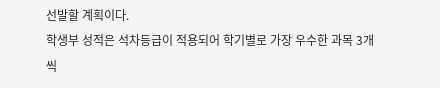선발할 계획이다.
학생부 성적은 석차등급이 적용되어 학기별로 가장 우수한 과목 3개씩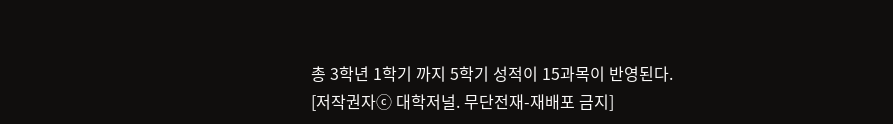총 3학년 1학기 까지 5학기 성적이 15과목이 반영된다.
[저작권자ⓒ 대학저널. 무단전재-재배포 금지]